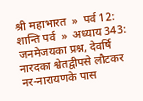श्री महाभारत  »  पर्व 12: शान्ति पर्व  »  अध्याय 343: जनमेजयका प्रश्न, देवर्षि नारदका श्वेतद्वीपसे लौटकर नर-नारायणके पास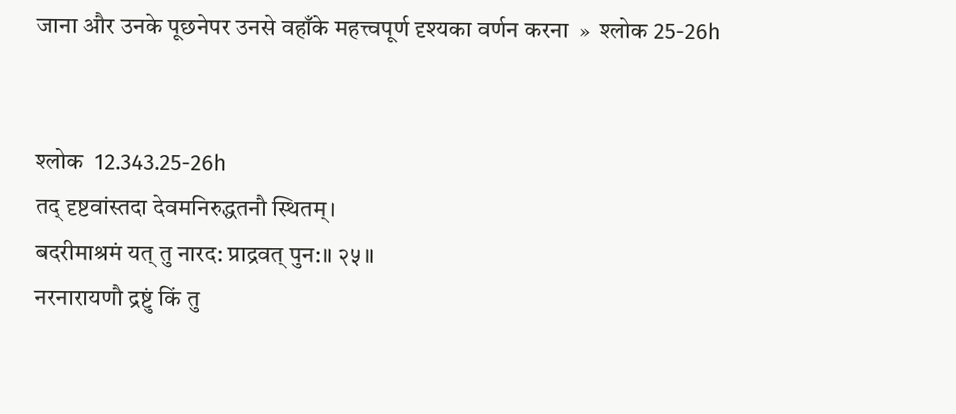जाना और उनके पूछनेपर उनसे वहाँके महत्त्वपूर्ण दृश्यका वर्णन करना  »  श्लोक 25-26h


श्लोक  12.343.25-26h
तद् दृष्टवांस्तदा देवमनिरुद्धतनौ स्थितम्।
बदरीमाश्रमं यत् तु नारद: प्राद्रवत् पुन:॥ २५॥
नरनारायणौ द्रष्टुं किं तु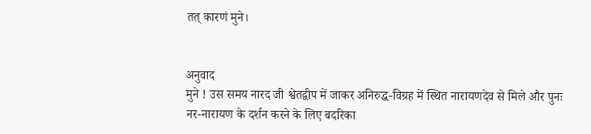तत् कारणं मुने।


अनुवाद
मुने ! उस समय नारद जी श्वेतद्वीप में जाकर अनिरुद्ध-विग्रह में स्थित नारायणदेव से मिले और पुनः नर-नारायण के दर्शन करने के लिए बदरिका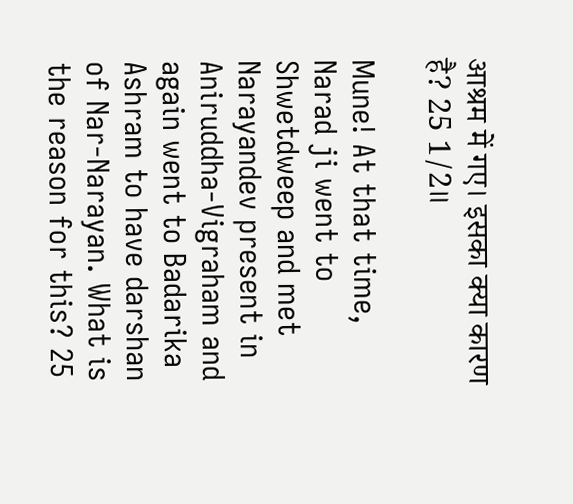आश्रम में गए। इसका क्या कारण है? 25 1/2॥

Mune! At that time, Narad ji went to Shwetdweep and met Narayandev present in Aniruddha-Vigraham and again went to Badarika Ashram to have darshan of Nar-Narayan. What is the reason for this? 25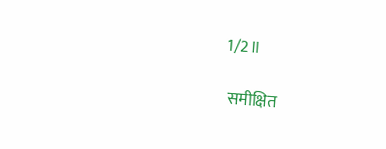1/2॥

 समीक्षित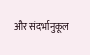और संदर्भानुकूल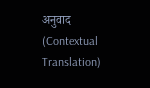अनुवाद (Contextual Translation)